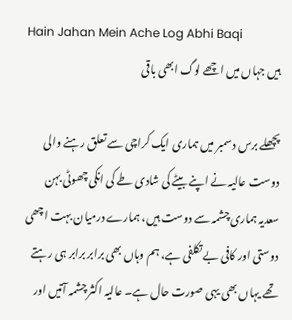Hain Jahan Mein Ache Log Abhi Baqi
ہیں جہاں میں اچھے لوگ ابھی باقی

پچھلے برس دسمبر میں ہماری ایک کراچی سے تعلق رہنے والی دوست عالیہ نے اپنے بیٹے کی شادی طے کی انکی چھوٹی بہن سعدیہ ہماری چشمہ سے دوست ہیں، ہمارے درمیان بہت اچھی دوستی اور کافی بے تکلفی ہے، ہم وہاں بھی برابر برابر ہی رہتے تھے یہاں بھی یہی صورت حال ہے۔ عالیہ اکثر چشمہ آتیں اور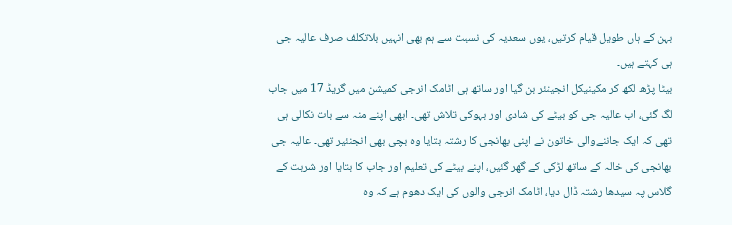بہن کے ہاں طویل قیام کرتیں، یوں سعدیہ کی نسبت سے ہم بھی انہیں بلاتکلف صرف عالیہ جی ہی کہتے ہیں۔
بیٹا پڑھ لکھ کر مکینیکل انجینئر بن گیا اور ساتھ ہی اٹامک انرجی کمیشن میں گریڈ 17 میں جاب لگ گئی، اب عالیہ جی کو بیٹے کی شادی اور بہوکی تلاش تھی۔ ابھی اپنے منہ سے بات نکالی ہی تھی کہ ایک جاننےوالی خاتون نے اپنی بھانجی کا رشتہ بتایا وہ بچی بھی انجنئیر تھی۔ عالیہ جی بھانجی کی خالہ کے ساتھ لڑکی کے گھر گئیں، اپنے بیٹے کی تعلیم اور جاب کا بتایا اور شربت کے گلاس پہ سیدھا رشتہ ڈال دیا، اٹامک انرجی والوں کی ایک دھوم ہے کہ وہ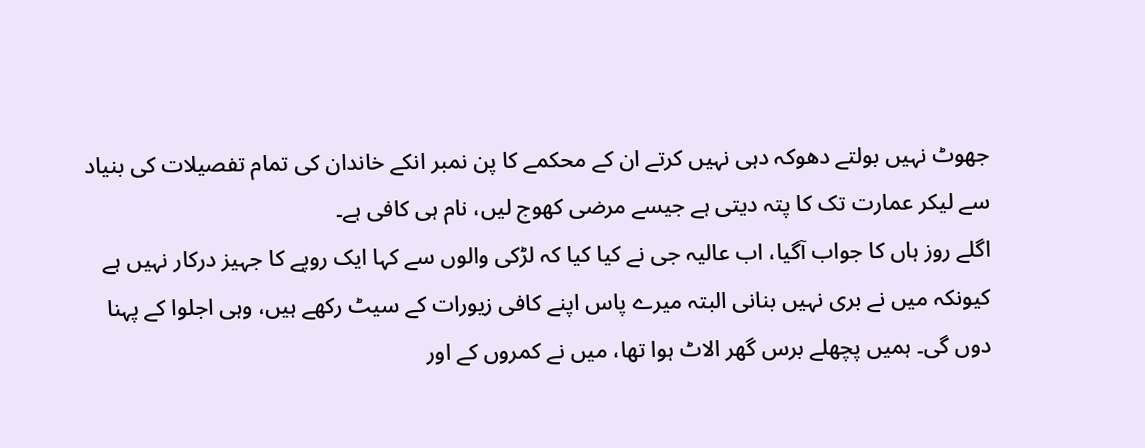جھوٹ نہیں بولتے دھوکہ دہی نہیں کرتے ان کے محکمے کا پن نمبر انکے خاندان کی تمام تفصیلات کی بنیاد سے لیکر عمارت تک کا پتہ دیتی ہے جیسے مرضی کھوج لیں، نام ہی کافی ہے۔
اگلے روز ہاں کا جواب آگیا، اب عالیہ جی نے کیا کیا کہ لڑکی والوں سے کہا ایک روپے کا جہیز درکار نہیں ہے کیونکہ میں نے بری نہیں بنانی البتہ میرے پاس اپنے کافی زیورات کے سیٹ رکھے ہیں، وہی اجلوا کے پہنا دوں گی۔ ہمیں پچھلے برس گھر الاٹ ہوا تھا، میں نے کمروں کے اور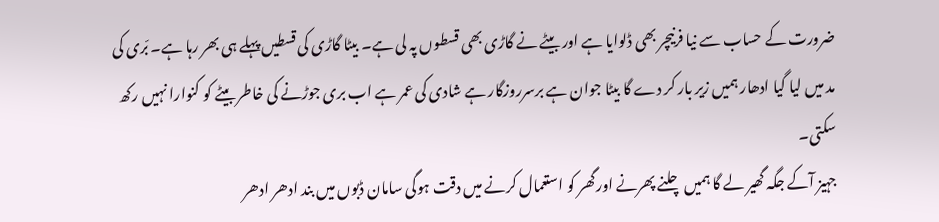ضرورت کے حساب سے نیا فرنیچر بھی ڈلوایا ہے اور بیٹے نے گاڑی بھی قسطوں پہ لی ہے۔ بیٹا گاڑی کی قسطیں پہلے ہی بھر رہا ہے۔ بّری کی مد میں لیا گیا ادھار ہمیں زیر بار کر دے گا بیٹا جوان ہے برسرروزگار ہے شادی کی عمر ہے اب بری جوڑنے کی خاطر بیٹے کو کنوارا نہیں رکھ سکتی۔
جہیز آکے جگہ گھیر لے گا ہمیں چلنے پھرنے اورگھر کو استعمال کرنے میں دقت ہوگی سامان ڈبوں میں بند ادھر ادھر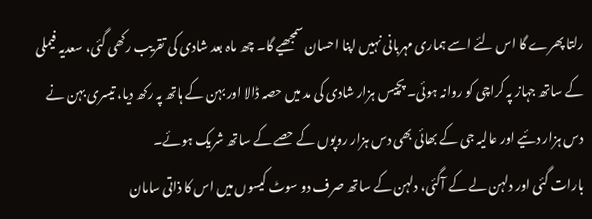رلتا پھرے گا اس لئے اسے ہماری مہربانی نہیں اپنا احسان سمجھیے گا۔ چھ ماہ بعد شادی کی تقریب رکھی گئی، سعدیہ فیملی کے ساتھ جہاز پہ کراچی کو روانہ ہوئی۔ پچیس ہزار شادی کی مد میں حصہ ڈالا اور بہن کے ہاتھ پہ رکھ دیا، تیسری بہن نے دس ہزار دئیے اور عالیہ جی کے بھائی بھی دس ہزار روپوں کے حصے کے ساتھ شریک ہوئے۔
بارات گئی اور دلہن لے کے آگئی، دلہن کے ساتھ صرف دو سوٹ کیسوں میں اس کا ذاتی سامان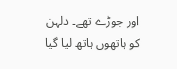اور جوڑے تھے۔ دلہن کو ہاتھوں ہاتھ لیا گیا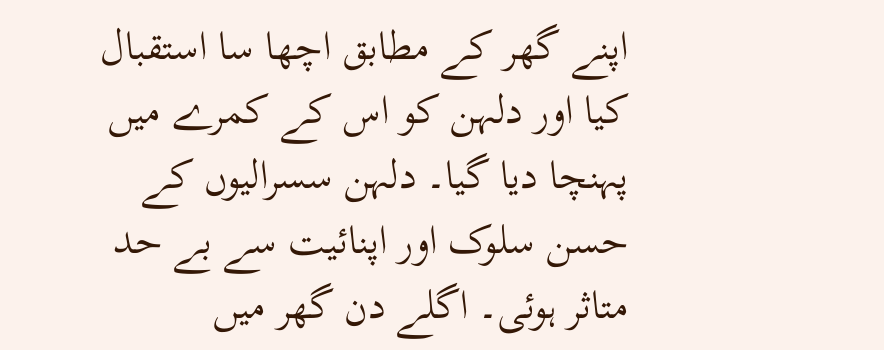اپنے گھر کے مطابق اچھا سا استقبال کیا اور دلہن کو اس کے کمرے میں پہنچا دیا گیا۔ دلہن سسرالیوں کے حسن سلوک اور اپنائیت سے بے حد متاثر ہوئی۔ اگلے دن گھر میں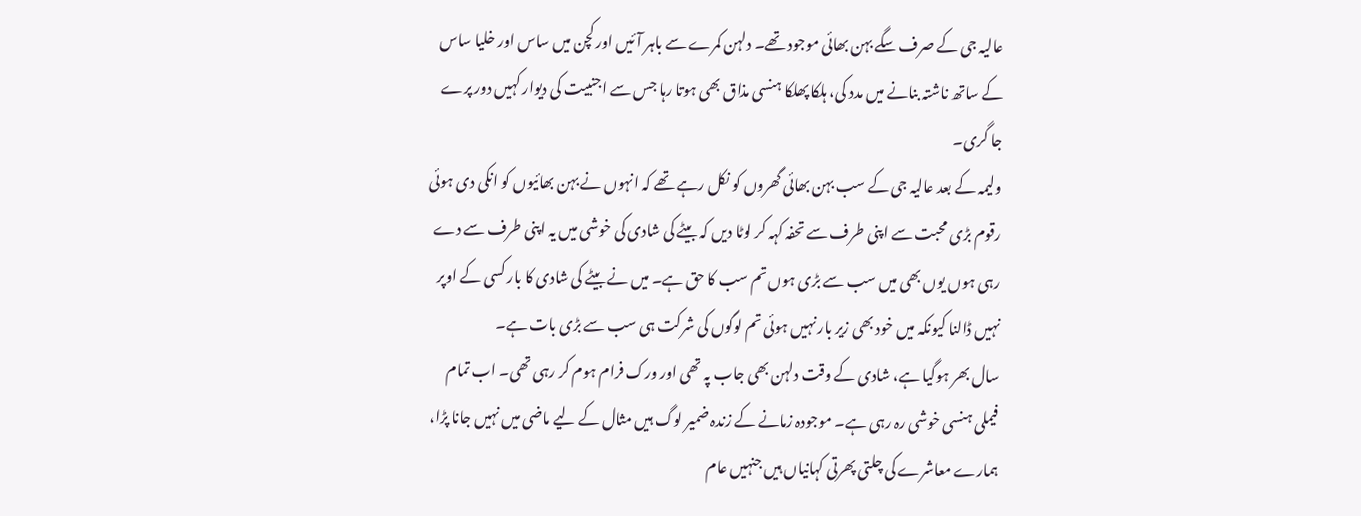عالیہ جی کے صرف سگے بہن بھائی موجود تھے۔ دلہن کمرے سے باہر آئیں اور کچن میں ساس اور خلیا ساس کے ساتھ ناشتہ بنانے میں مدد کی، ہلکا پھلکا ہنسی مذاق بھی ہوتا رہا جس سے اجنبیت کی دیوار کہیں دور پرے جا گری۔
ولیمہ کے بعد عالیہ جی کے سب بہن بھائی گھروں کو نکل رہے تھے کہ انہوں نے بہن بھائیوں کو انکی دی ہوئی رقوم بڑی محبت سے اپنی طرف سے تحفہ کہہ کر لوٹا دیں کہ بیٹے کی شادی کی خوشی میں یہ اپنی طرف سے دے رہی ہوں یوں بھی میں سب سے بڑی ہوں تم سب کا حق ہے۔ میں نے بیٹے کی شادی کا بار کسی کے اوپر نہیں ڈالنا کیونکہ میں خود بھی زیر بار نہیں ہوئی تم لوگوں کی شرکت ہی سب سے بڑی بات ہے۔
سال بھر ہوگیا ہے، شادی کے وقت دلہن بھی جاب پہ تھی اور ورک فرام ہوم کر رہی تھی۔ اب تمام فیملی ہنسی خوشی رہ رہی ہے۔ موجودہ زمانے کے زندہ ضمیر لوگ ہیں مثال کے لیے ماضی میں نہیں جانا پڑا، ہمارے معاشرے کی چلتی پھرتی کہانیاں ہیں جنہیں عام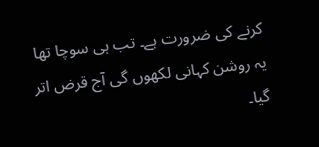کرنے کی ضرورت ہے۔ تب ہی سوچا تھا یہ روشن کہانی لکھوں گی آج قرض اتر گیا۔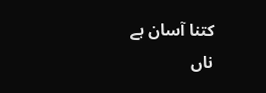کتنا آسان ہے ناں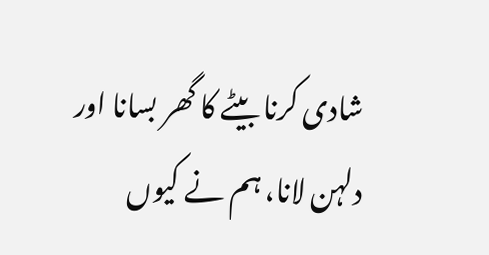شادی کرنا بیٹے کا گھر بسانا اور دلہن لانا، ہم نے کیوں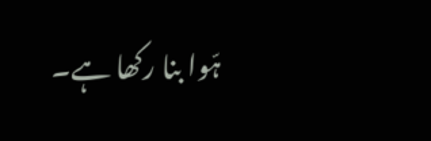ہّوا بنا رکھا ہے۔